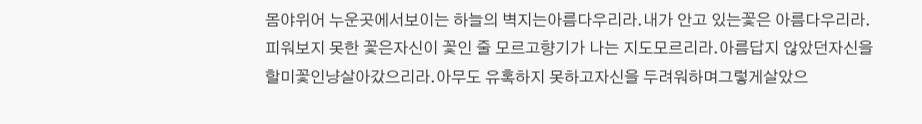몸야위어 누운곳에서보이는 하늘의 벽지는아름다우리라.내가 안고 있는꽃은 아름다우리라.피워보지 못한 꽃은자신이 꽃인 줄 모르고향기가 나는 지도모르리라.아름답지 않았던자신을 할미꽃인냥살아갔으리라.아무도 유혹하지 못하고자신을 두려워하며그렇게살았으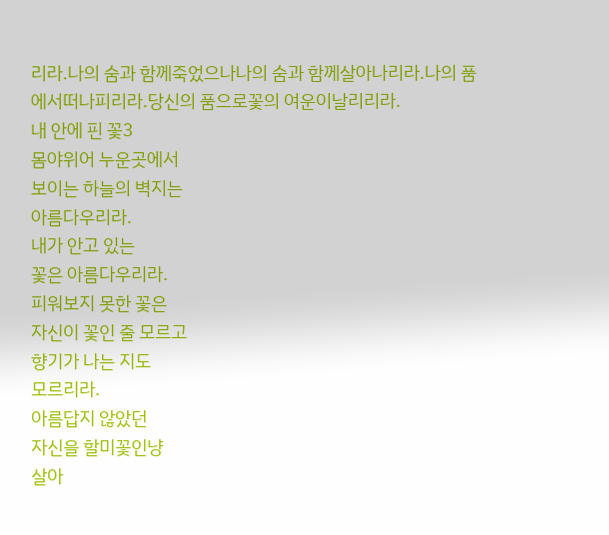리라.나의 숨과 함께죽었으나나의 숨과 함께살아나리라.나의 품에서떠나피리라.당신의 품으로꽃의 여운이날리리라.
내 안에 핀 꽃3
몸야위어 누운곳에서
보이는 하늘의 벽지는
아름다우리라.
내가 안고 있는
꽃은 아름다우리라.
피워보지 못한 꽃은
자신이 꽃인 줄 모르고
향기가 나는 지도
모르리라.
아름답지 않았던
자신을 할미꽃인냥
살아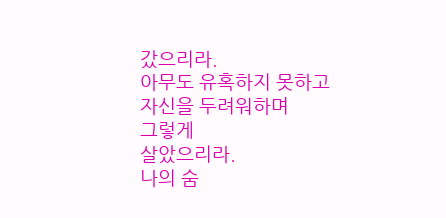갔으리라.
아무도 유혹하지 못하고
자신을 두려워하며
그렇게
살았으리라.
나의 숨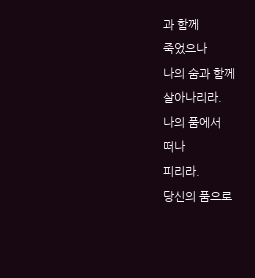과 함께
죽었으나
나의 숨과 함께
살아나리라.
나의 품에서
떠나
피리라.
당신의 품으로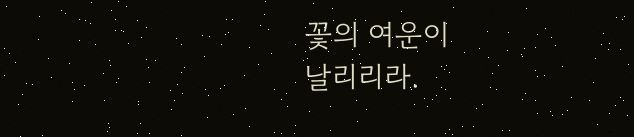꽃의 여운이
날리리라.